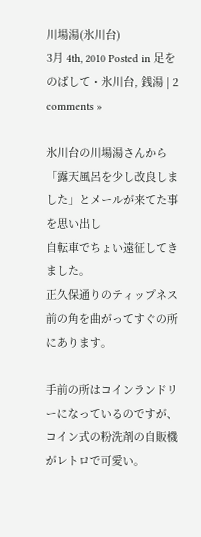川場湯(氷川台)
3月 4th, 2010 Posted in 足をのばして・氷川台, 銭湯 | 2 comments »

氷川台の川場湯さんから
「露天風呂を少し改良しました」とメールが来てた事を思い出し
自転車でちょい遠征してきました。
正久保通りのティップネス前の角を曲がってすぐの所にあります。

手前の所はコインランドリーになっているのですが、
コイン式の粉洗剤の自販機がレトロで可愛い。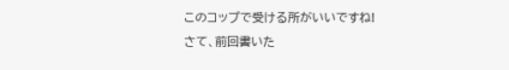このコップで受ける所がいいですね!
さて、前回書いた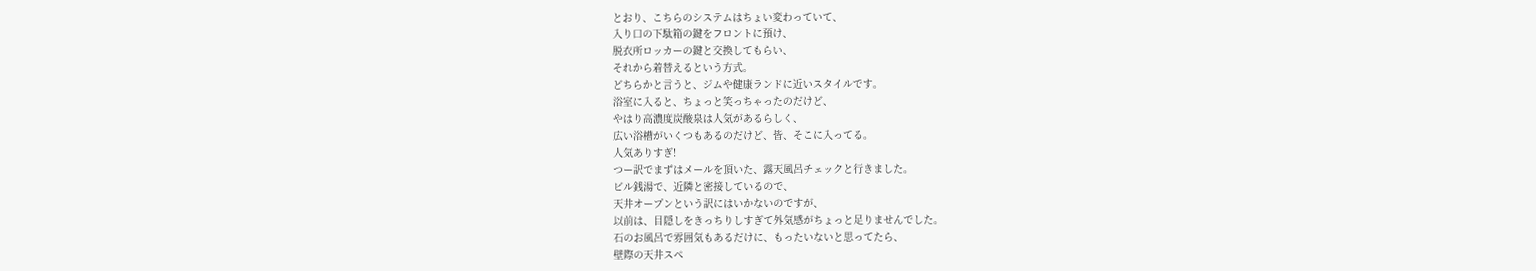とおり、こちらのシステムはちょい変わっていて、
入り口の下駄箱の鍵をフロントに預け、
脱衣所ロッカーの鍵と交換してもらい、
それから着替えるという方式。
どちらかと言うと、ジムや健康ランドに近いスタイルです。
浴室に入ると、ちょっと笑っちゃったのだけど、
やはり高濃度炭酸泉は人気があるらしく、
広い浴槽がいくつもあるのだけど、皆、そこに入ってる。
人気ありすぎ!
つー訳でまずはメールを頂いた、露天風呂チェックと行きました。
ビル銭湯で、近隣と密接しているので、
天井オープンという訳にはいかないのですが、
以前は、目隠しをきっちりしすぎて外気感がちょっと足りませんでした。
石のお風呂で雰囲気もあるだけに、もったいないと思ってたら、
壁際の天井スペ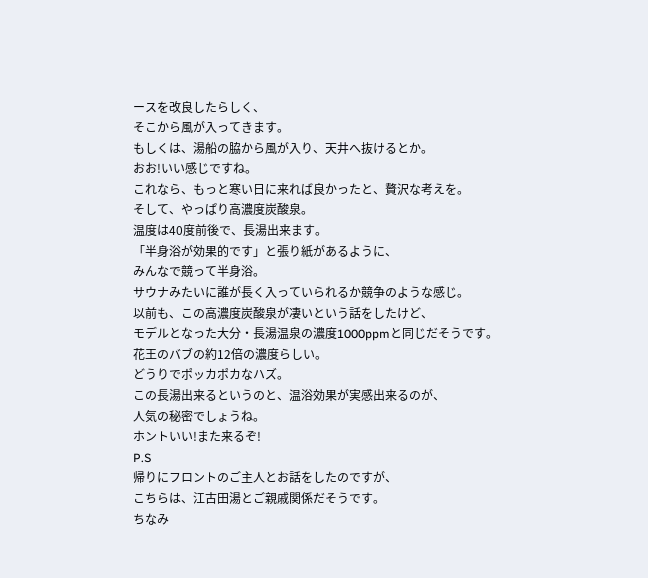ースを改良したらしく、
そこから風が入ってきます。
もしくは、湯船の脇から風が入り、天井へ抜けるとか。
おお!いい感じですね。
これなら、もっと寒い日に来れば良かったと、贅沢な考えを。
そして、やっぱり高濃度炭酸泉。
温度は40度前後で、長湯出来ます。
「半身浴が効果的です」と張り紙があるように、
みんなで競って半身浴。
サウナみたいに誰が長く入っていられるか競争のような感じ。
以前も、この高濃度炭酸泉が凄いという話をしたけど、
モデルとなった大分・長湯温泉の濃度1000ppmと同じだそうです。
花王のバブの約12倍の濃度らしい。
どうりでポッカポカなハズ。
この長湯出来るというのと、温浴効果が実感出来るのが、
人気の秘密でしょうね。
ホントいい!また来るぞ!
P.S
帰りにフロントのご主人とお話をしたのですが、
こちらは、江古田湯とご親戚関係だそうです。
ちなみ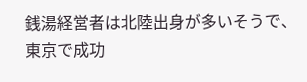銭湯経営者は北陸出身が多いそうで、
東京で成功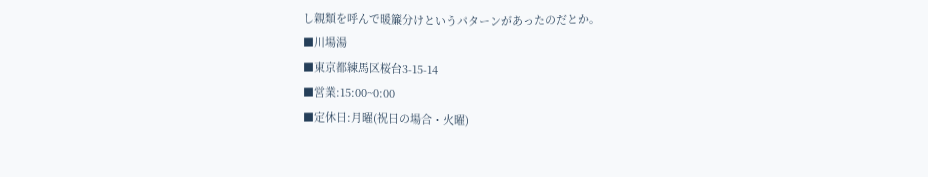し親類を呼んで暖簾分けというパターンがあったのだとか。
■川場湯
■東京都練馬区桜台3-15-14
■営業:15:00~0:00
■定休日:月曜(祝日の場合・火曜)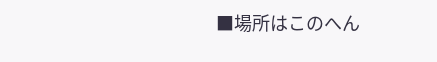■場所はこのへん